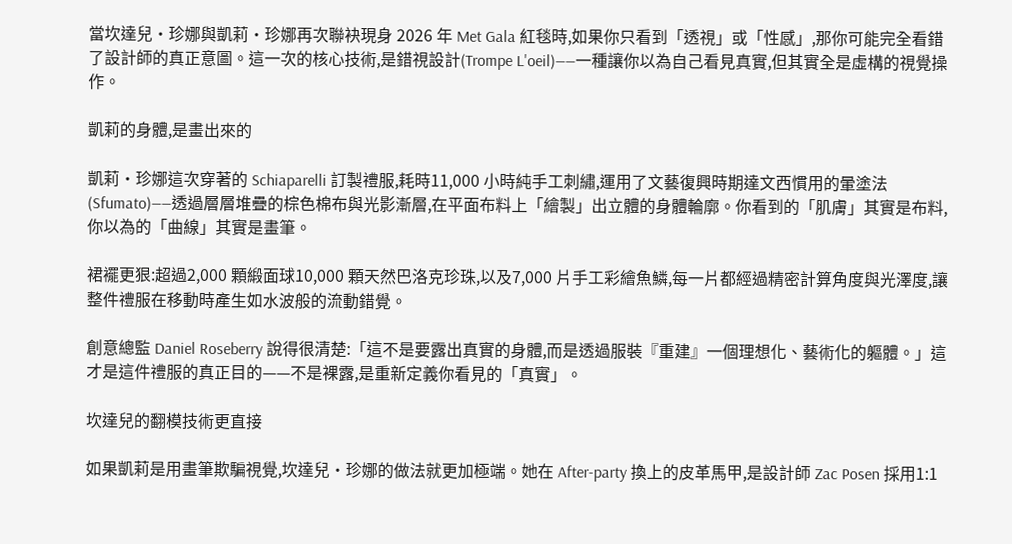當坎達兒·珍娜與凱莉·珍娜再次聯袂現身 2026 年 Met Gala 紅毯時,如果你只看到「透視」或「性感」,那你可能完全看錯了設計師的真正意圖。這一次的核心技術,是錯視設計(Trompe L'oeil)——一種讓你以為自己看見真實,但其實全是虛構的視覺操作。

凱莉的身體,是畫出來的

凱莉·珍娜這次穿著的 Schiaparelli 訂製禮服,耗時11,000 小時純手工刺繡,運用了文藝復興時期達文西慣用的暈塗法(Sfumato)——透過層層堆疊的棕色棉布與光影漸層,在平面布料上「繪製」出立體的身體輪廓。你看到的「肌膚」其實是布料,你以為的「曲線」其實是畫筆。

裙襬更狠:超過2,000 顆緞面球10,000 顆天然巴洛克珍珠,以及7,000 片手工彩繪魚鱗,每一片都經過精密計算角度與光澤度,讓整件禮服在移動時產生如水波般的流動錯覺。

創意總監 Daniel Roseberry 說得很清楚:「這不是要露出真實的身體,而是透過服裝『重建』一個理想化、藝術化的軀體。」這才是這件禮服的真正目的——不是裸露,是重新定義你看見的「真實」。

坎達兒的翻模技術更直接

如果凱莉是用畫筆欺騙視覺,坎達兒·珍娜的做法就更加極端。她在 After-party 換上的皮革馬甲,是設計師 Zac Posen 採用1:1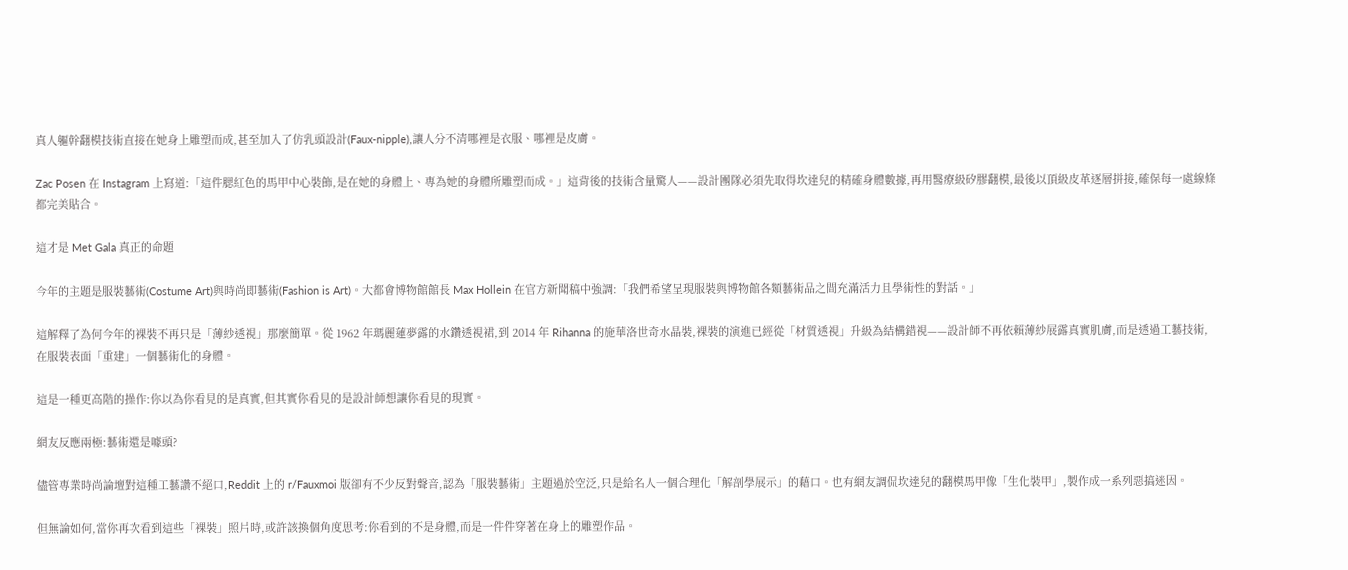真人軀幹翻模技術直接在她身上雕塑而成,甚至加入了仿乳頭設計(Faux-nipple),讓人分不清哪裡是衣服、哪裡是皮膚。

Zac Posen 在 Instagram 上寫道:「這件腮紅色的馬甲中心裝飾,是在她的身體上、專為她的身體所雕塑而成。」這背後的技術含量驚人——設計團隊必須先取得坎達兒的精確身體數據,再用醫療級矽膠翻模,最後以頂級皮革逐層拼接,確保每一處線條都完美貼合。

這才是 Met Gala 真正的命題

今年的主題是服裝藝術(Costume Art)與時尚即藝術(Fashion is Art)。大都會博物館館長 Max Hollein 在官方新聞稿中強調:「我們希望呈現服裝與博物館各類藝術品之間充滿活力且學術性的對話。」

這解釋了為何今年的裸裝不再只是「薄紗透視」那麼簡單。從 1962 年瑪麗蓮夢露的水鑽透視裙,到 2014 年 Rihanna 的施華洛世奇水晶裝,裸裝的演進已經從「材質透視」升級為結構錯視——設計師不再依賴薄紗展露真實肌膚,而是透過工藝技術,在服裝表面「重建」一個藝術化的身體。

這是一種更高階的操作:你以為你看見的是真實,但其實你看見的是設計師想讓你看見的現實。

網友反應兩極:藝術還是噱頭?

儘管專業時尚論壇對這種工藝讚不絕口,Reddit 上的 r/Fauxmoi 版卻有不少反對聲音,認為「服裝藝術」主題過於空泛,只是給名人一個合理化「解剖學展示」的藉口。也有網友調侃坎達兒的翻模馬甲像「生化裝甲」,製作成一系列惡搞迷因。

但無論如何,當你再次看到這些「裸裝」照片時,或許該換個角度思考:你看到的不是身體,而是一件件穿著在身上的雕塑作品。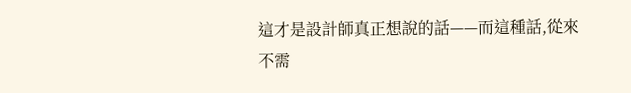這才是設計師真正想說的話——而這種話,從來不需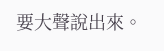要大聲說出來。